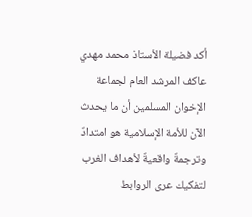أكد فضيلة الأستاذ محمد مهدي عاكف المرشد العام لجماعة الإخوان المسلمين أن ما يحدث الآن للأمة الإسلامية هو امتدادٌ وترجمةٌ واقعيةٌ لأهداف الغرب لتفكيك عرى الروابط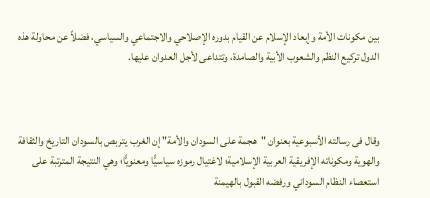بين مكونات الأمة وإبعاد الإسلام عن القيام بدوره الإصلاحي والاجتماعي والسياسي، فضلاً عن محاولة هذه الدول تركيع النظم والشعوب الأبية والصامدة، وتتداعى لأجل العدوان عليها.



وقال فى رسالته الأسبوعية بعنوان "هجمة على السودان والأمة" إن الغرب يتربص بالسودان التاريخ والثقافة والهوية ومكوناته الإفريقية العربية الإسلامية؛ لاغتيال رموزه سياسيًّا ومعنويًّا؛ وهي النتيجة المترتبة على استعصاء النظام السوداني ورفضه القبول بالهيمنة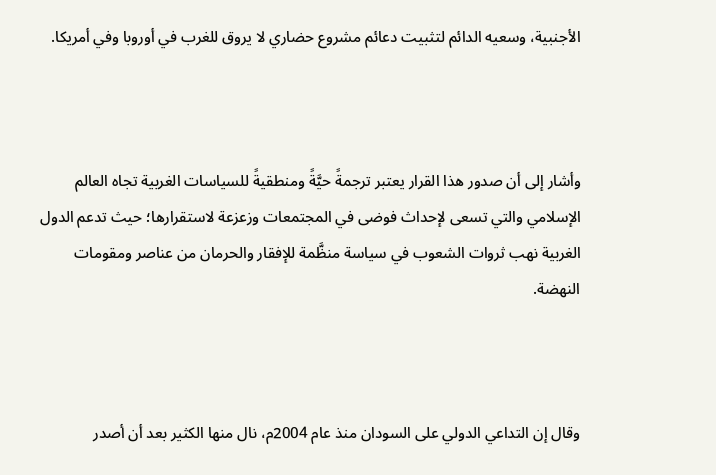الأجنبية، وسعيه الدائم لتثبيت دعائم مشروع حضاري لا يروق للغرب في أوروبا وفي أمريكا.



وأشار إلى أن صدور هذا القرار يعتبر ترجمةً حيَّةً ومنطقيةً للسياسات الغربية تجاه العالم الإسلامي والتي تسعى لإحداث فوضى في المجتمعات وزعزعة لاستقرارها؛ حيث تدعم الدول الغربية نهب ثروات الشعوب في سياسة منظَّمة للإفقار والحرمان من عناصر ومقومات النهضة.



وقال إن التداعي الدولي على السودان منذ عام 2004م، نال منها الكثير بعد أن أصدر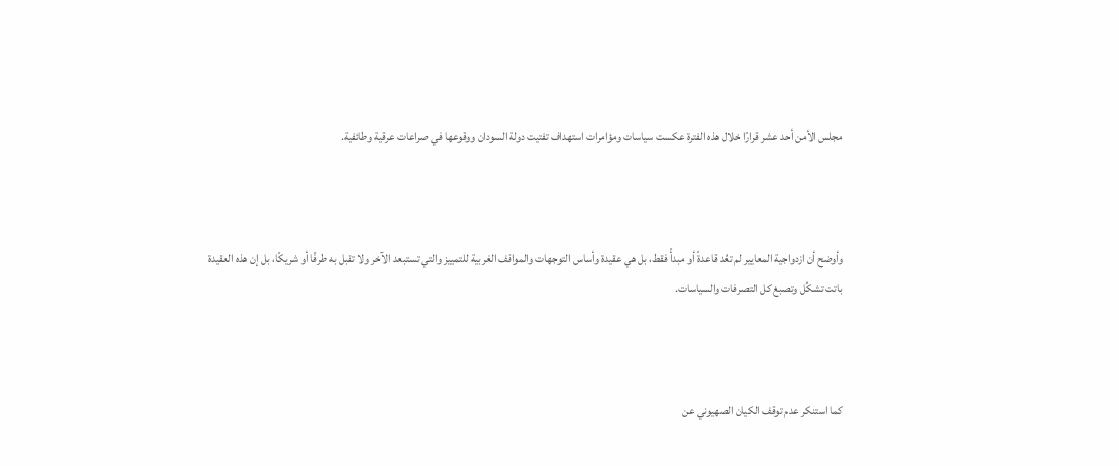مجلس الأمن أحد عشر قرارًا خلال هذه الفترة عكست سياسات ومؤامرات استهداف تفتيت دولة السودان ووقوعها في صراعات عرقية وطائفية.



وأوضح أن ازدواجية المعايير لم تعُد قاعدةً أو مبدأً فقط، بل هي عقيدة وأساس التوجهات والمواقف الغربية للتمييز والتي تستبعد الآخر ولا تقبل به طرفًا أو شريكًا، بل إن هذه العقيدة باتت تشكِّل وتصبغ كل التصرفات والسياسات.



كما استنكر عدم توقف الكيان الصهيوني عن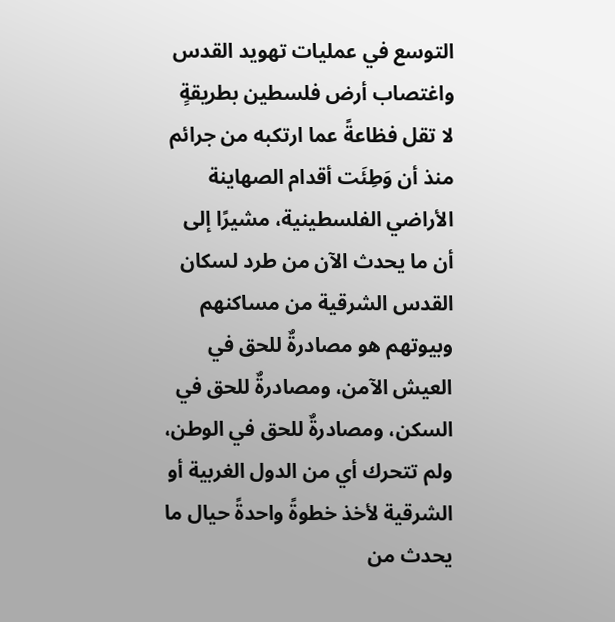التوسع في عمليات تهويد القدس واغتصاب أرض فلسطين بطريقةٍ لا تقل فظاعةً عما ارتكبه من جرائم منذ أن وَطِئَت أقدام الصهاينة الأراضي الفلسطينية، مشيرًا إلى أن ما يحدث الآن من طرد لسكان القدس الشرقية من مساكنهم وبيوتهم هو مصادرةٌ للحق في العيش الآمن، ومصادرةٌ للحق في السكن، ومصادرةٌ للحق في الوطن، ولم تتحرك أي من الدول الغربية أو الشرقية لأخذ خطوةً واحدةً حيال ما يحدث من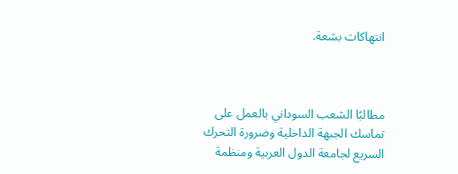انتهاكات بشعة.



مطالبًا الشعب السوداني بالعمل على تماسك الجبهة الداخلية وضرورة التحرك السريع لجامعة الدول العربية ومنظمة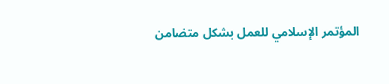المؤتمر الإسلامي للعمل بشكل متضامن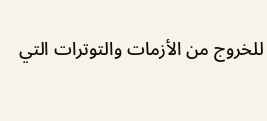للخروج من الأزمات والتوترات التي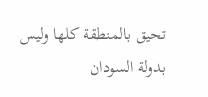تحيق بالمنطقة كلها وليس بدولة السودان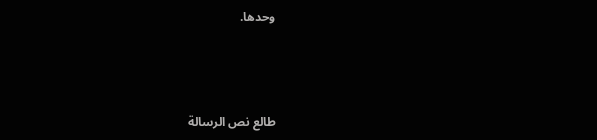وحدها.



طالع نص الرسالة